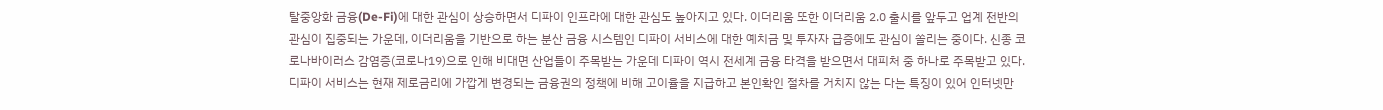탈중앙화 금융(De-Fi)에 대한 관심이 상승하면서 디파이 인프라에 대한 관심도 높아지고 있다. 이더리움 또한 이더리움 2.0 출시를 앞두고 업계 전반의 관심이 집중되는 가운데, 이더리움을 기반으로 하는 분산 금융 시스템인 디파이 서비스에 대한 예치금 및 투자자 급증에도 관심이 쏠리는 중이다. 신종 코로나바이러스 감염증(코로나19)으로 인해 비대면 산업들이 주목받는 가운데 디파이 역시 전세계 금융 타격을 받으면서 대피처 중 하나로 주목받고 있다. 디파이 서비스는 현재 제로금리에 가깝게 변경되는 금융권의 정책에 비해 고이율을 지급하고 본인확인 절차를 거치지 않는 다는 특징이 있어 인터넷만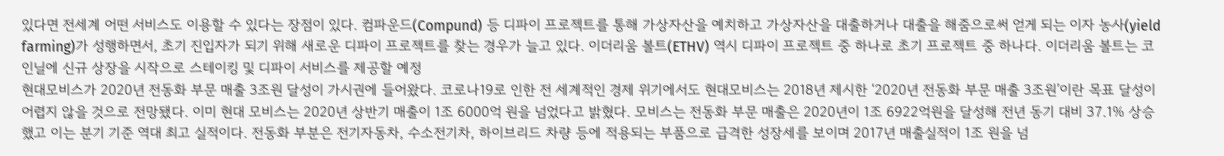있다면 전세계 어떤 서비스도 이용할 수 있다는 장점이 있다. 컴파운드(Compund) 등 디파이 프로젝트를 통해 가상자산을 예치하고 가상자산을 대출하거나 대출을 해줌으로써 얻게 되는 이자 농사(yield farming)가 성행하면서, 초기 진입자가 되기 위해 새로운 디파이 프로젝트를 찾는 경우가 늘고 있다. 이더리움 볼트(ETHV) 역시 디파이 프로젝트 중 하나로 초기 프로젝트 중 하나다. 이더리움 볼트는 코인닐에 신규 상장을 시작으로 스테이킹 및 디파이 서비스를 제공할 예정
현대모비스가 2020년 전동화 부문 매출 3조원 달성이 가시권에 들어왔다. 코로나19로 인한 전 세계적인 경제 위기에서도 현대모비스는 2018년 제시한 ‘2020년 전동화 부문 매출 3조원’이란 목표 달성이 어렵지 않을 것으로 전망됐다. 이미 현대 모비스는 2020년 상반기 매출이 1조 6000억 원을 넘었다고 밝혔다. 모비스는 전동화 부문 매출은 2020년이 1조 6922억원을 달성해 전년 동기 대비 37.1% 상승했고 이는 분기 기준 역대 최고 실적이다. 전동화 부분은 전기자동차, 수소전기차, 하이브리드 차량 등에 적용되는 부품으로 급격한 성장세를 보이며 2017년 매출실적이 1조 원을 넘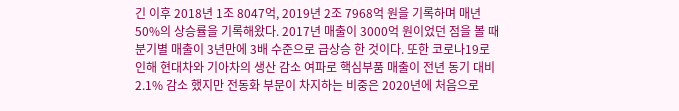긴 이후 2018년 1조 8047억, 2019년 2조 7968억 원을 기록하며 매년 50%의 상승률을 기록해왔다. 2017년 매출이 3000억 원이었던 점을 볼 때 분기별 매출이 3년만에 3배 수준으로 급상승 한 것이다. 또한 코로나19로 인해 현대차와 기아차의 생산 감소 여파로 핵심부품 매출이 전년 동기 대비 2.1% 감소 했지만 전동화 부문이 차지하는 비중은 2020년에 처음으로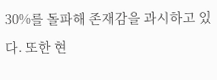30%를 돌파해 존재감을 과시하고 있다. 또한 현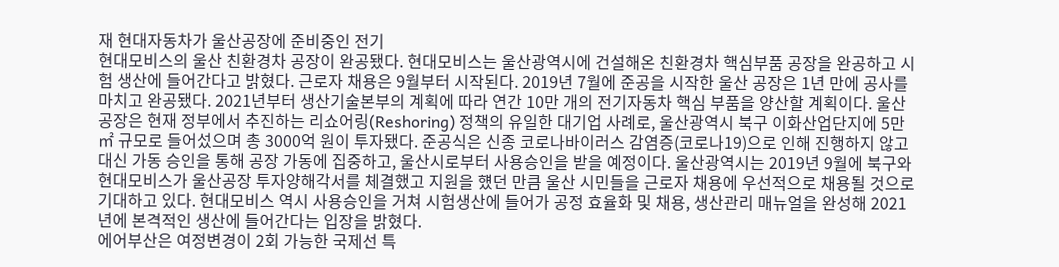재 현대자동차가 울산공장에 준비중인 전기
현대모비스의 울산 친환경차 공장이 완공됐다. 현대모비스는 울산광역시에 건설해온 친환경차 핵심부품 공장을 완공하고 시험 생산에 들어간다고 밝혔다. 근로자 채용은 9월부터 시작된다. 2019년 7월에 준공을 시작한 울산 공장은 1년 만에 공사를 마치고 완공됐다. 2021년부터 생산기술본부의 계획에 따라 연간 10만 개의 전기자동차 핵심 부품을 양산할 계획이다. 울산 공장은 현재 정부에서 추진하는 리쇼어링(Reshoring) 정책의 유일한 대기업 사례로, 울산광역시 북구 이화산업단지에 5만㎡ 규모로 들어섰으며 총 3000억 원이 투자됐다. 준공식은 신종 코로나바이러스 감염증(코로나19)으로 인해 진행하지 않고 대신 가동 승인을 통해 공장 가동에 집중하고, 울산시로부터 사용승인을 받을 예정이다. 울산광역시는 2019년 9월에 북구와 현대모비스가 울산공장 투자양해각서를 체결했고 지원을 헀던 만큼 울산 시민들을 근로자 채용에 우선적으로 채용될 것으로 기대하고 있다. 현대모비스 역시 사용승인을 거쳐 시험생산에 들어가 공정 효율화 및 채용, 생산관리 매뉴얼을 완성해 2021년에 본격적인 생산에 들어간다는 입장을 밝혔다.
에어부산은 여정변경이 2회 가능한 국제선 특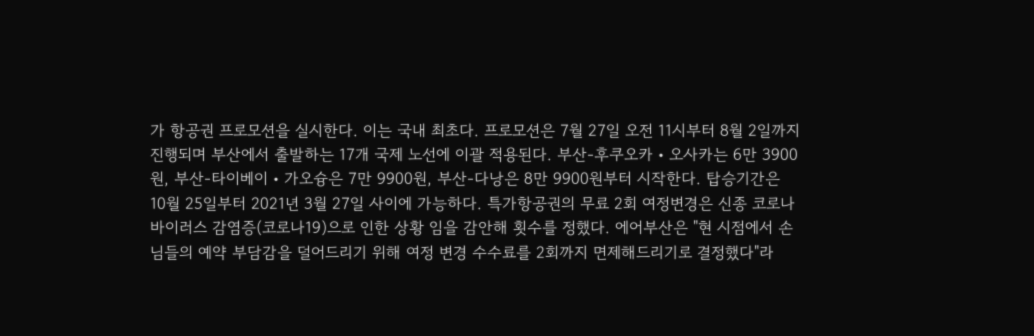가 항공권 프로모션을 실시한다. 이는 국내 최초다. 프로모션은 7월 27일 오전 11시부터 8월 2일까지 진행되며 부산에서 출발하는 17개 국제 노선에 이괄 적용된다. 부산-후쿠오카‧오사카는 6만 3900원, 부산-타이베이‧가오슝은 7만 9900원, 부산-다낭은 8만 9900원부터 시작한다. 탑승기간은 10월 25일부터 2021년 3월 27일 사이에 가능하다. 특가항공권의 무료 2회 여정변경은 신종 코로나바이러스 감염증(코로나19)으로 인한 상황 임을 감안해 횟수를 정했다. 에어부산은 "현 시점에서 손님들의 예약 부담감을 덜어드리기 위해 여정 변경 수수료를 2회까지 면제해드리기로 결정했다"라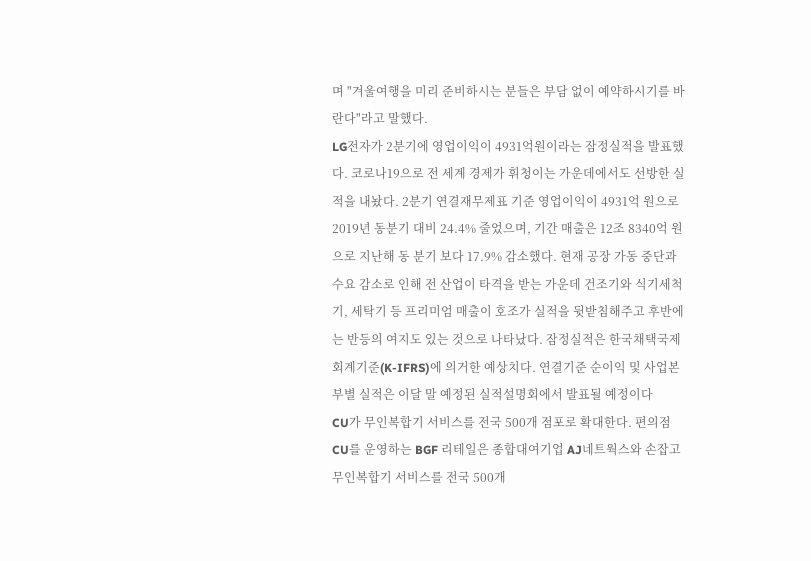며 "겨울여행을 미리 준비하시는 분들은 부담 없이 예약하시기를 바란다"라고 말했다.
LG전자가 2분기에 영업이익이 4931억원이라는 잠정실적을 발표했다. 코로나19으로 전 세계 경제가 휘청이는 가운데에서도 선방한 실적을 내놨다. 2분기 연결재무제표 기준 영업이익이 4931억 원으로 2019년 동분기 대비 24.4% 줄었으며, 기간 매출은 12조 8340억 원으로 지난해 동 분기 보다 17.9% 감소했다. 현재 공장 가동 중단과 수요 감소로 인해 전 산업이 타격을 받는 가운데 건조기와 식기세척기, 세탁기 등 프리미엄 매출이 호조가 실적을 뒷받침해주고 후반에는 반등의 여지도 있는 것으로 나타났다. 잠정실적은 한국채택국제회계기준(K-IFRS)에 의거한 예상치다. 연결기준 순이익 및 사업본부별 실적은 이달 말 예정된 실적설명회에서 발표될 예정이다
CU가 무인복합기 서비스를 전국 500개 점포로 확대한다. 편의점 CU를 운영하는 BGF 리테일은 종합대여기업 AJ네트웍스와 손잡고 무인복합기 서비스를 전국 500개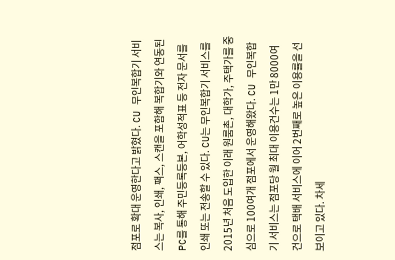점포로 확대 운영한다고 밝혔다. CU 무인복합기 서비스는 복사, 인쇄, 팩스, 스캔을 포함해 복합기와 연동된 PC를 통해 주민등록등본, 어학성적표 등 전자 문서를 인쇄 또는 전송할 수 있다. CU는 무인복합기 서비스를 2015년 처음 도입한 이래 원룸촌, 대학가, 주택가를 중심으로 100여개 점포에서 운영해왔다. CU 무인복합기 서비스는 점포당 월 최대 이용건수는 1만 8000여 건으로 택배 서비스에 이어 2번째로 높은 이용률을 선보이고 있다. 차세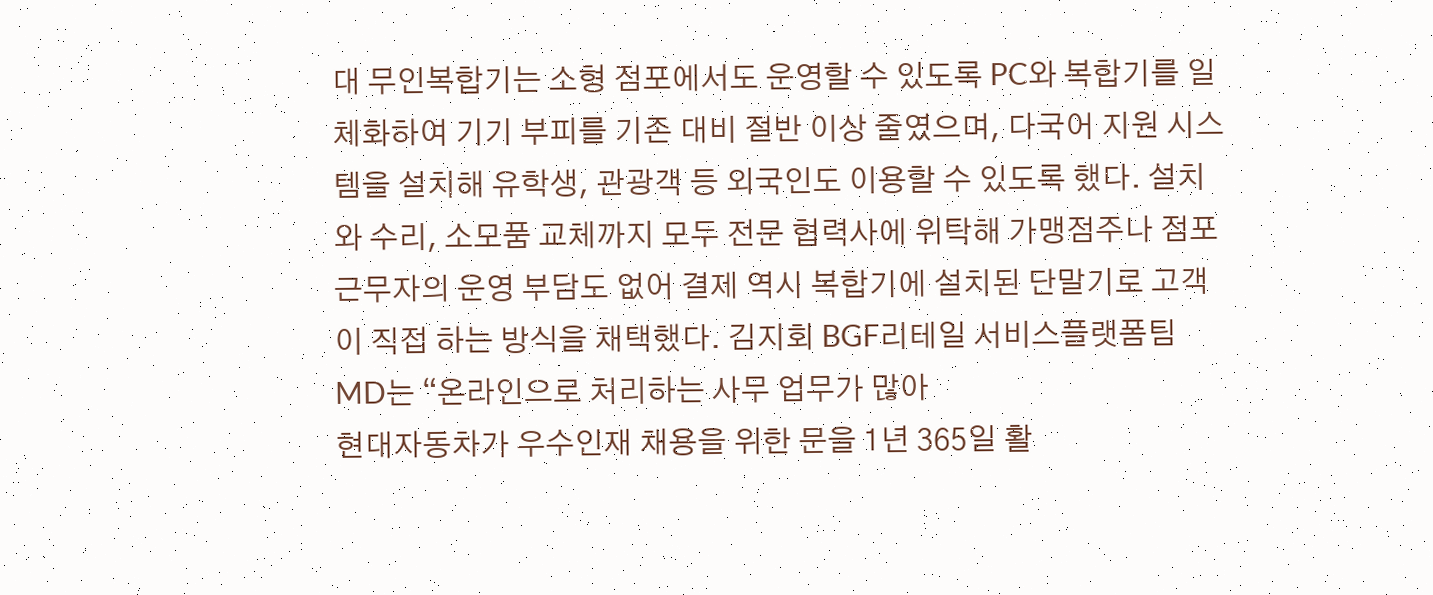대 무인복합기는 소형 점포에서도 운영할 수 있도록 PC와 복합기를 일체화하여 기기 부피를 기존 대비 절반 이상 줄였으며, 다국어 지원 시스템을 설치해 유학생, 관광객 등 외국인도 이용할 수 있도록 했다. 설치와 수리, 소모품 교체까지 모두 전문 협력사에 위탁해 가맹점주나 점포 근무자의 운영 부담도 없어 결제 역시 복합기에 설치된 단말기로 고객이 직접 하는 방식을 채택했다. 김지회 BGF리테일 서비스플랫폼팀 MD는 “온라인으로 처리하는 사무 업무가 많아
현대자동차가 우수인재 채용을 위한 문을 1년 365일 활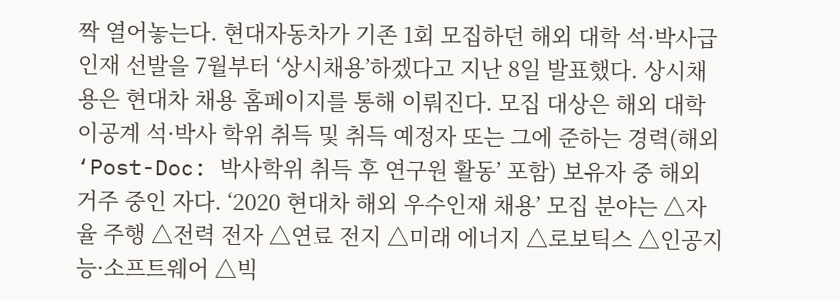짝 열어놓는다. 현대자동차가 기존 1회 모집하던 해외 대학 석·박사급 인재 선발을 7월부터 ‘상시채용’하겠다고 지난 8일 발표했다. 상시채용은 현대차 채용 홈페이지를 통해 이뤄진다. 모집 대상은 해외 대학 이공계 석·박사 학위 취득 및 취득 예정자 또는 그에 준하는 경력(해외 ‘Post-Doc: 박사학위 취득 후 연구원 활동’ 포함) 보유자 중 해외 거주 중인 자다. ‘2020 현대차 해외 우수인재 채용’ 모집 분야는 △자율 주행 △전력 전자 △연료 전지 △미래 에너지 △로보틱스 △인공지능·소프트웨어 △빅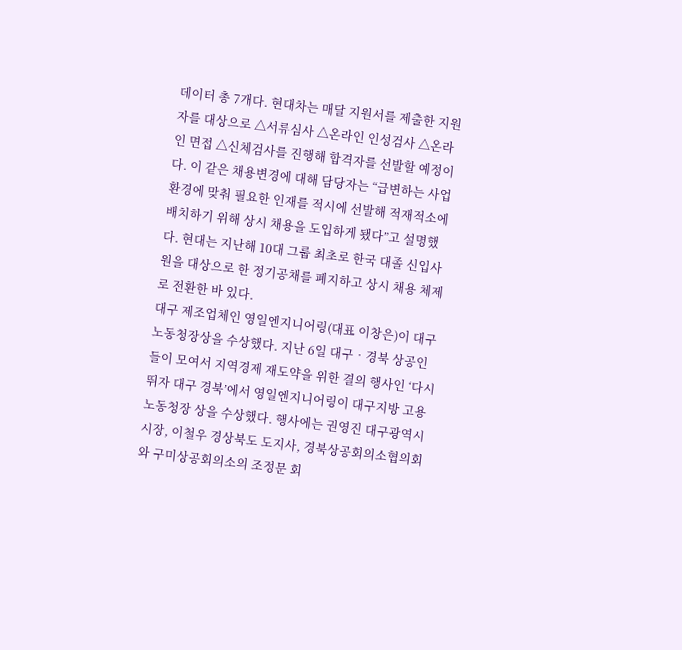데이터 총 7개다. 현대차는 매달 지원서를 제출한 지원자를 대상으로 △서류심사 △온라인 인성검사 △온라인 면접 △신체검사를 진행해 합격자를 선발할 예정이다. 이 같은 채용변경에 대해 담당자는 “급변하는 사업 환경에 맞춰 필요한 인재를 적시에 선발해 적재적소에 배치하기 위해 상시 채용을 도입하게 됐다”고 설명했다. 현대는 지난해 10대 그룹 최초로 한국 대졸 신입사원을 대상으로 한 정기공채를 폐지하고 상시 채용 체제로 전환한 바 있다.
대구 제조업체인 영일엔지니어링(대표 이창은)이 대구노동청장상을 수상했다. 지난 6일 대구‧경북 상공인들이 모여서 지역경제 재도약을 위한 결의 행사인 ‘다시 뛰자 대구 경북’에서 영일엔지니어링이 대구지방 고용노동청장 상을 수상했다. 행사에는 권영진 대구광역시 시장, 이철우 경상북도 도지사, 경북상공회의소협의회와 구미상공회의소의 조정문 회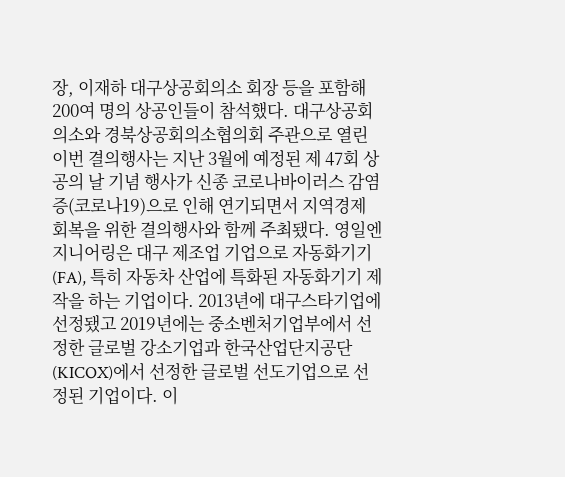장, 이재하 대구상공회의소 회장 등을 포함해 200여 명의 상공인들이 참석했다. 대구상공회의소와 경북상공회의소협의회 주관으로 열린 이번 결의행사는 지난 3월에 예정된 제 47회 상공의 날 기념 행사가 신종 코로나바이러스 감염증(코로나19)으로 인해 연기되면서 지역경제 회복을 위한 결의행사와 함께 주최됐다. 영일엔지니어링은 대구 제조업 기업으로 자동화기기(FA), 특히 자동차 산업에 특화된 자동화기기 제작을 하는 기업이다. 2013년에 대구스타기업에 선정됐고 2019년에는 중소벤처기업부에서 선정한 글로벌 강소기업과 한국산업단지공단(KICOX)에서 선정한 글로벌 선도기업으로 선정된 기업이다. 이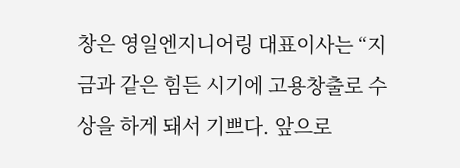창은 영일엔지니어링 대표이사는 “지금과 같은 힘든 시기에 고용창출로 수상을 하게 돼서 기쁘다. 앞으로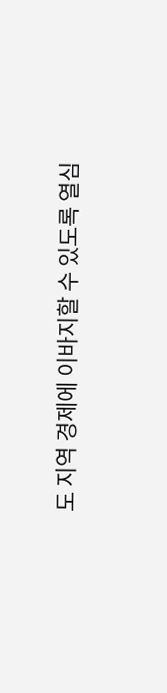도 지역 경제에 이바지할 수 있도록 열심